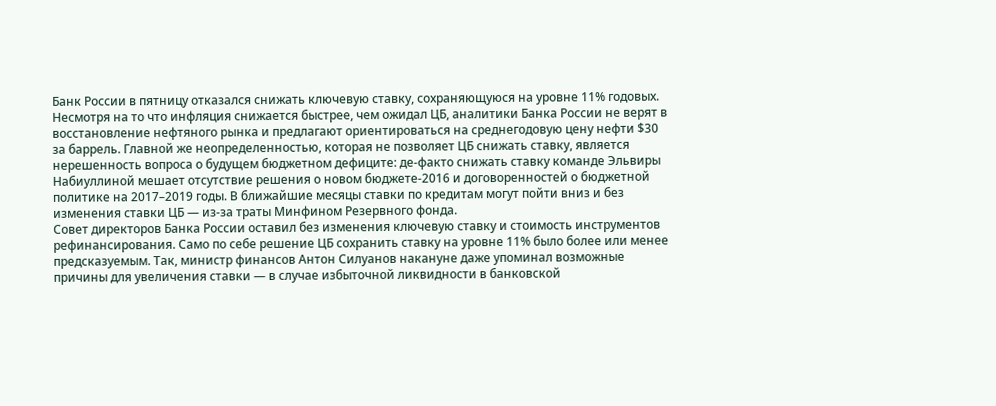Банк России в пятницу отказался снижать ключевую ставку, сохраняющуюся на уровне 11% годовых. Несмотря на то что инфляция снижается быстрее, чем ожидал ЦБ, аналитики Банка России не верят в восстановление нефтяного рынка и предлагают ориентироваться на среднегодовую цену нефти $30 за баррель. Главной же неопределенностью, которая не позволяет ЦБ снижать ставку, является нерешенность вопроса о будущем бюджетном дефиците: де-факто снижать ставку команде Эльвиры Набиуллиной мешает отсутствие решения о новом бюджете-2016 и договоренностей о бюджетной политике на 2017–2019 годы. В ближайшие месяцы ставки по кредитам могут пойти вниз и без изменения ставки ЦБ — из-за траты Минфином Резервного фонда.
Совет директоров Банка России оставил без изменения ключевую ставку и стоимость инструментов рефинансирования. Само по себе решение ЦБ сохранить ставку на уровне 11% было более или менее предсказуемым. Так, министр финансов Антон Силуанов накануне даже упоминал возможные причины для увеличения ставки — в случае избыточной ликвидности в банковской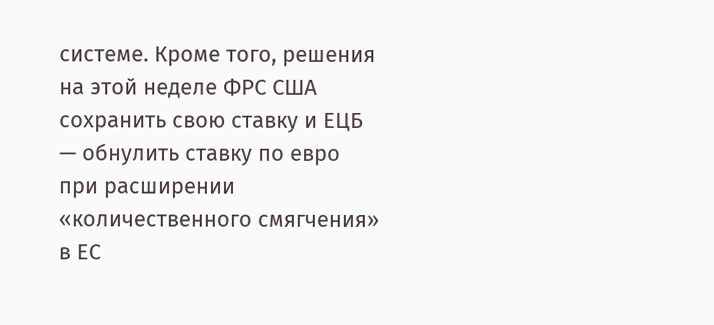системе. Кроме того, решения на этой неделе ФРС США сохранить свою ставку и ЕЦБ — обнулить ставку по евро при расширении «количественного смягчения» в ЕС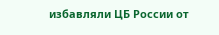избавляли ЦБ России от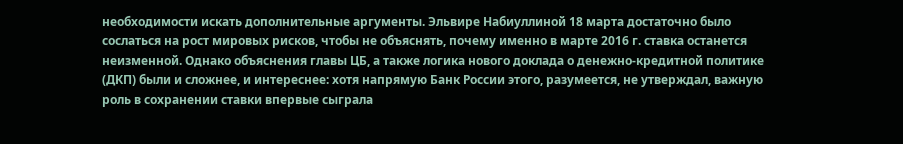необходимости искать дополнительные аргументы. Эльвире Набиуллиной 18 марта достаточно было сослаться на рост мировых рисков, чтобы не объяснять, почему именно в марте 2016 г. ставка останется неизменной. Однако объяснения главы ЦБ, а также логика нового доклада о денежно-кредитной политике (ДКП) были и сложнее, и интереснее: хотя напрямую Банк России этого, разумеется, не утверждал, важную роль в сохранении ставки впервые сыграла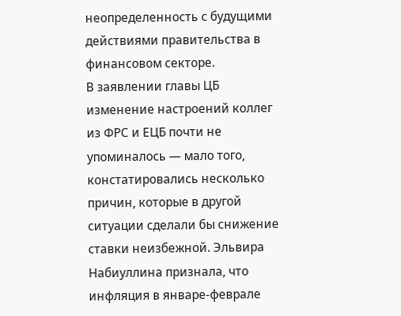неопределенность с будущими действиями правительства в финансовом секторе.
В заявлении главы ЦБ изменение настроений коллег из ФРС и ЕЦБ почти не упоминалось — мало того, констатировались несколько причин, которые в другой ситуации сделали бы снижение ставки неизбежной. Эльвира Набиуллина признала, что инфляция в январе-феврале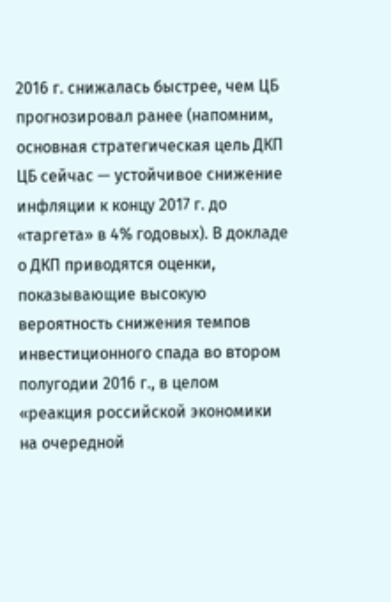2016 г. снижалась быстрее, чем ЦБ прогнозировал ранее (напомним, основная стратегическая цель ДКП ЦБ сейчас — устойчивое снижение инфляции к концу 2017 г. до «таргета» в 4% годовых). В докладе о ДКП приводятся оценки, показывающие высокую вероятность снижения темпов инвестиционного спада во втором полугодии 2016 г., в целом «реакция российской экономики на очередной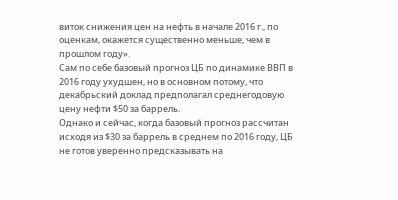виток снижения цен на нефть в начале 2016 г., по оценкам, окажется существенно меньше, чем в прошлом году».
Сам по себе базовый прогноз ЦБ по динамике ВВП в 2016 году ухудшен, но в основном потому, что декабрьский доклад предполагал среднегодовую цену нефти $50 за баррель.
Однако и сейчас, когда базовый прогноз рассчитан исходя из $30 за баррель в среднем по 2016 году, ЦБ не готов уверенно предсказывать на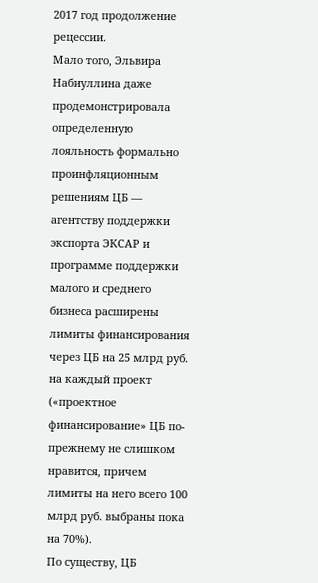2017 год продолжение рецессии.
Мало того, Эльвира Набиуллина даже продемонстрировала определенную лояльность формально проинфляционным решениям ЦБ — агентству поддержки экспорта ЭКСАР и программе поддержки малого и среднего бизнеса расширены лимиты финансирования через ЦБ на 25 млрд руб. на каждый проект («проектное финансирование» ЦБ по-прежнему не слишком нравится, причем лимиты на него всего 100 млрд руб. выбраны пока на 70%).
По существу, ЦБ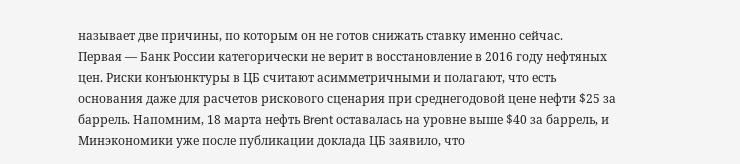называет две причины, по которым он не готов снижать ставку именно сейчас.
Первая — Банк России категорически не верит в восстановление в 2016 году нефтяных цен. Риски конъюнктуры в ЦБ считают асимметричными и полагают, что есть основания даже для расчетов рискового сценария при среднегодовой цене нефти $25 за баррель. Напомним, 18 марта нефть Brent оставалась на уровне выше $40 за баррель, и Минэкономики уже после публикации доклада ЦБ заявило, что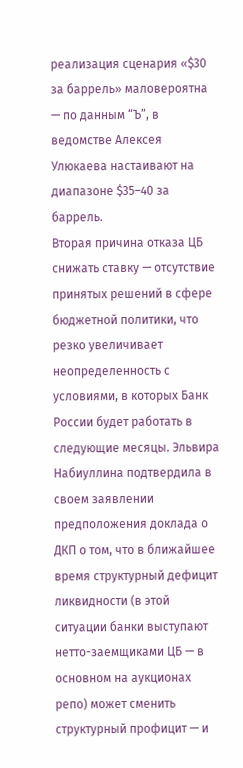реализация сценария «$30 за баррель» маловероятна — по данным “Ъ”, в ведомстве Алексея Улюкаева настаивают на диапазоне $35–40 за баррель.
Вторая причина отказа ЦБ снижать ставку — отсутствие принятых решений в сфере бюджетной политики, что резко увеличивает неопределенность с условиями, в которых Банк России будет работать в следующие месяцы. Эльвира Набиуллина подтвердила в своем заявлении предположения доклада о ДКП о том, что в ближайшее время структурный дефицит ликвидности (в этой ситуации банки выступают нетто-заемщиками ЦБ — в основном на аукционах репо) может сменить структурный профицит — и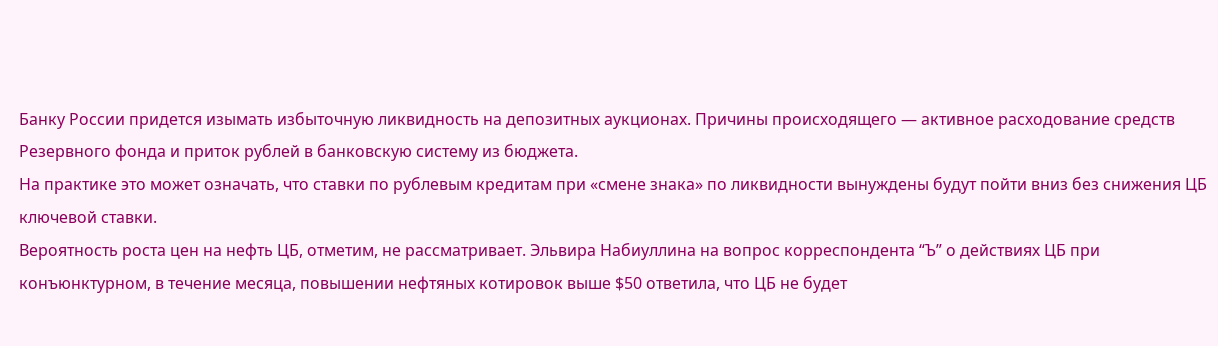Банку России придется изымать избыточную ликвидность на депозитных аукционах. Причины происходящего — активное расходование средств Резервного фонда и приток рублей в банковскую систему из бюджета.
На практике это может означать, что ставки по рублевым кредитам при «смене знака» по ликвидности вынуждены будут пойти вниз без снижения ЦБ ключевой ставки.
Вероятность роста цен на нефть ЦБ, отметим, не рассматривает. Эльвира Набиуллина на вопрос корреспондента “Ъ” о действиях ЦБ при конъюнктурном, в течение месяца, повышении нефтяных котировок выше $50 ответила, что ЦБ не будет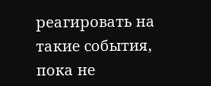реагировать на такие события, пока не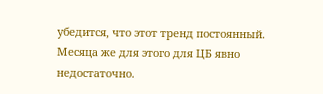убедится, что этот тренд постоянный. Месяца же для этого для ЦБ явно недостаточно.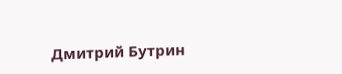Дмитрий Бутрин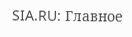SIA.RU: Главное